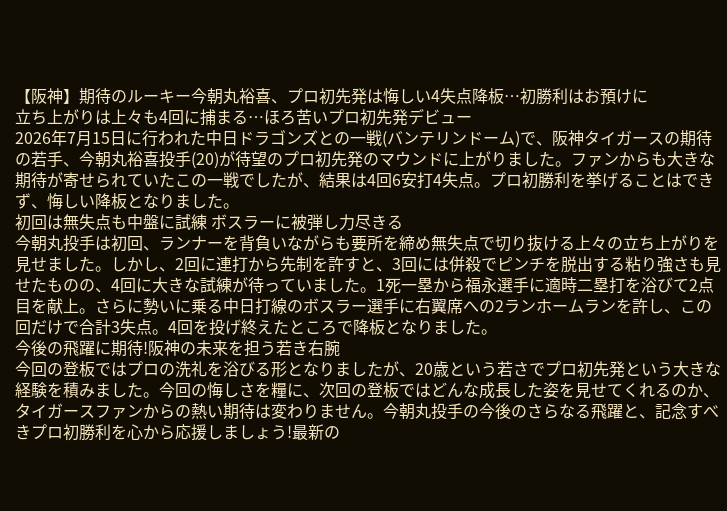【阪神】期待のルーキー今朝丸裕喜、プロ初先発は悔しい4失点降板…初勝利はお預けに
立ち上がりは上々も4回に捕まる…ほろ苦いプロ初先発デビュー
2026年7月15日に行われた中日ドラゴンズとの一戦(バンテリンドーム)で、阪神タイガースの期待の若手、今朝丸裕喜投手(20)が待望のプロ初先発のマウンドに上がりました。ファンからも大きな期待が寄せられていたこの一戦でしたが、結果は4回6安打4失点。プロ初勝利を挙げることはできず、悔しい降板となりました。
初回は無失点も中盤に試練 ボスラーに被弾し力尽きる
今朝丸投手は初回、ランナーを背負いながらも要所を締め無失点で切り抜ける上々の立ち上がりを見せました。しかし、2回に連打から先制を許すと、3回には併殺でピンチを脱出する粘り強さも見せたものの、4回に大きな試練が待っていました。1死一塁から福永選手に適時二塁打を浴びて2点目を献上。さらに勢いに乗る中日打線のボスラー選手に右翼席への2ランホームランを許し、この回だけで合計3失点。4回を投げ終えたところで降板となりました。
今後の飛躍に期待!阪神の未来を担う若き右腕
今回の登板ではプロの洗礼を浴びる形となりましたが、20歳という若さでプロ初先発という大きな経験を積みました。今回の悔しさを糧に、次回の登板ではどんな成長した姿を見せてくれるのか、タイガースファンからの熱い期待は変わりません。今朝丸投手の今後のさらなる飛躍と、記念すべきプロ初勝利を心から応援しましょう!最新の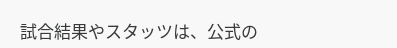試合結果やスタッツは、公式の